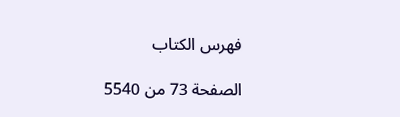فهرس الكتاب

الصفحة 73 من 5540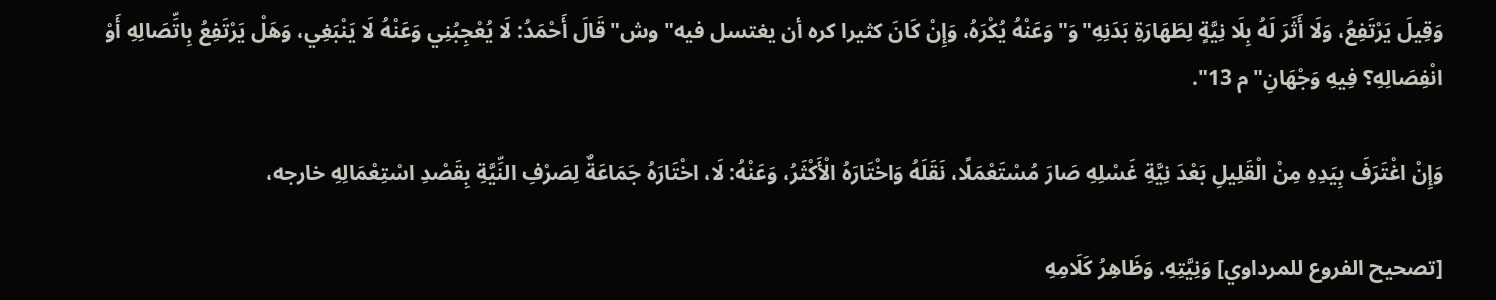وَقِيلَ يَرْتَفِعُ، وَلَا أَثَرَ لَهُ بِلَا نِيَّةٍ لِطَهَارَةِ بَدَنِهِ"وَ"وَعَنْهُ يُكْرَهُ، وَإِنْ كَانَ كثيرا كره أن يغتسل فيه"وش"قَالَ أَحْمَدُ: لَا يُعْجِبُنِي وَعَنْهُ لَا يَنْبَغِي، وَهَلْ يَرْتَفِعُ بِاتِّصَالِهِ أَوْ انْفِصَالِهِ؟ فِيهِ وَجْهَانِ"م 13".

وَإِنْ اغْتَرَفَ بِيَدِهِ مِنْ الْقَلِيلِ بَعْدَ نِيَّةِ غَسْلِهِ صَارَ مُسْتَعْمَلًا، نَقَلَهُ وَاخْتَارَهُ الْأَكْثَرُ، وَعَنْهُ: لَا، اخْتَارَهُ جَمَاعَةٌ لِصَرْفِ النِّيَّةِ بِقَصْدِ اسْتِعْمَالِهِ خارجه،

[تصحيح الفروع للمرداوي] وَنِيَّتِهِ. وَظَاهِرُ كَلَامِهِ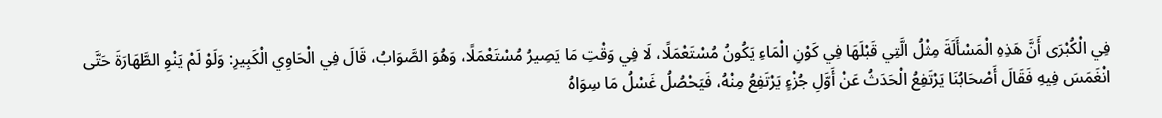فِي الْكُبْرَى أَنَّ هَذِهِ الْمَسْأَلَةَ مِثْلُ الَّتِي قَبْلَهَا فِي كَوْنِ الْمَاءِ يَكُونُ مُسْتَعْمَلًا، لَا فِي وَقْتِ مَا يَصِيرُ مُسْتَعْمَلًا، وَهُوَ الصَّوَابُ، قَالَ فِي الْحَاوِي الْكَبِيرِ: وَلَوْ لَمْ يَنْوِ الطَّهَارَةَ حَتَّى انْغَمَسَ فِيهِ فَقَالَ أَصْحَابُنَا يَرْتَفِعُ الْحَدَثُ عَنْ أَوَّلِ جُزْءٍ يَرْتَفِعُ مِنْهُ، فَيَحْصُلُ غَسْلُ مَا سِوَاهُ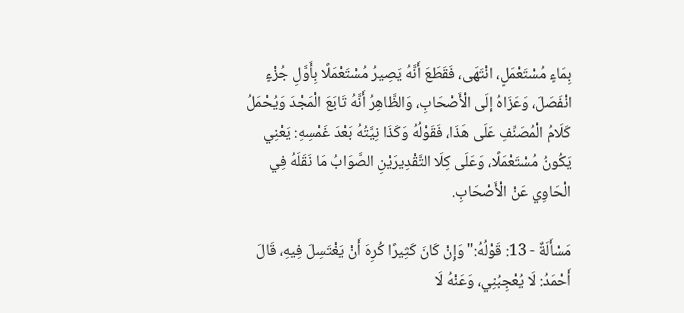بِمَاءٍ مُسْتَعْمَلٍ، انْتَهَى، فَقَطَعَ أَنَّهُ يَصِيرُ مُسْتَعْمَلًا بِأَوَّلِ جُزْءٍ انْفَصَلَ، وَعَزَاهُ إلَى الْأَصْحَابِ، وَالظَّاهِرُ أَنَّهُ تَابَعَ الْمَجْدَ وَيُحْمَلُ كَلَامُ الْمُصَنِّفِ عَلَى هَذَا، فَقَوْلُهُ وَكَذَا نِيَّتُهُ بَعْدَ غَمْسِهِ: يَعْنِي يَكُونُ مُسْتَعْمَلًا، وَعَلَى كِلَا التَّقْدِيرَيْنِ الصَّوَابُ مَا نَقَلَهُ فِي الْحَاوِي عَنْ الْأَصْحَابِ.

مَسْأَلَةٌ - 13: قَوْلُهُ:"وَإِنْ كَانَ كَثِيرًا كُرِهَ أَنْ يَغْتَسِلَ فِيهِ، قَالَ أَحْمَدُ: لَا يُعْجِبُنِي، وَعَنْهُ لَا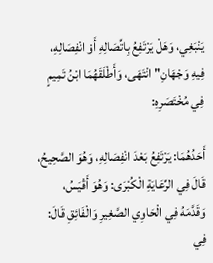يَنْبَغِي، وَهَلْ يَرْتَفِعُ بِاتِّصَالِهِ أَوْ انْفِصَالِهِ، فِيهِ وَجْهَانِ"انْتَهَى، وَأَطْلَقَهُمَا ابْنُ تَمِيمٍ فِي مُخْتَصَرِهِ:

أَحَدُهُمَا: يَرْتَفِعُ بَعْدَ انْفِصَالِهِ، وَهُوَ الصَّحِيحُ، قَالَ فِي الرِّعَايَةِ الْكُبْرَى: وَهُوَ أَقْيَسُ، وَقَدَّمَهُ فِي الْحَاوِي الصَّغِيرِ وَالْفَائِقِ قَالَ: فِي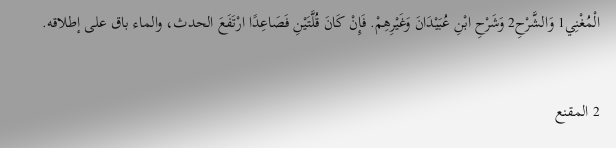الْمُغْنِي1 وَالشَّرْحِ2 وَشَرْحِ ابْنِ عُبَيْدَانَ وَغَيْرِهِمْ. فَإِنْ كَانَ قُلَّتَيْنِ فَصَاعِدًا ارْتَفَعَ الحدث، والماء باق على إطلاقه.

2 المقنع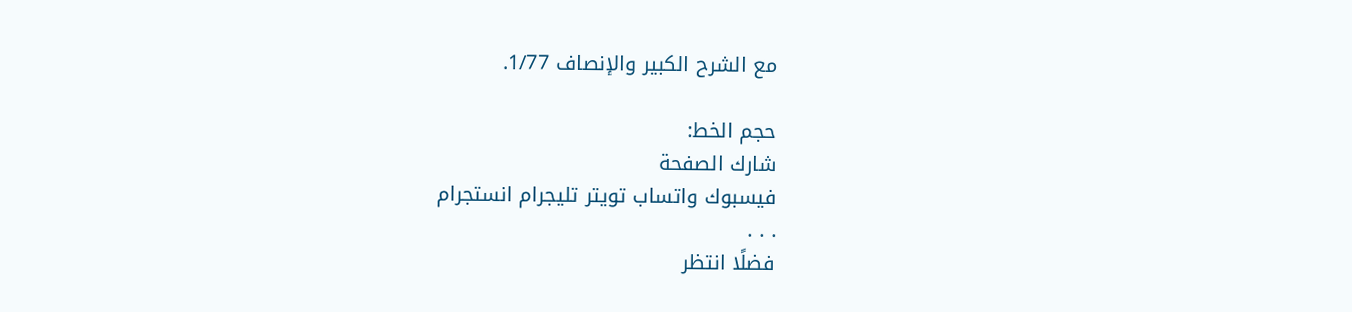مع الشرح الكبير والإنصاف 1/77.

حجم الخط:
شارك الصفحة
فيسبوك واتساب تويتر تليجرام انستجرام
. . .
فضلًا انتظر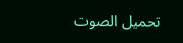تحميل الصوت